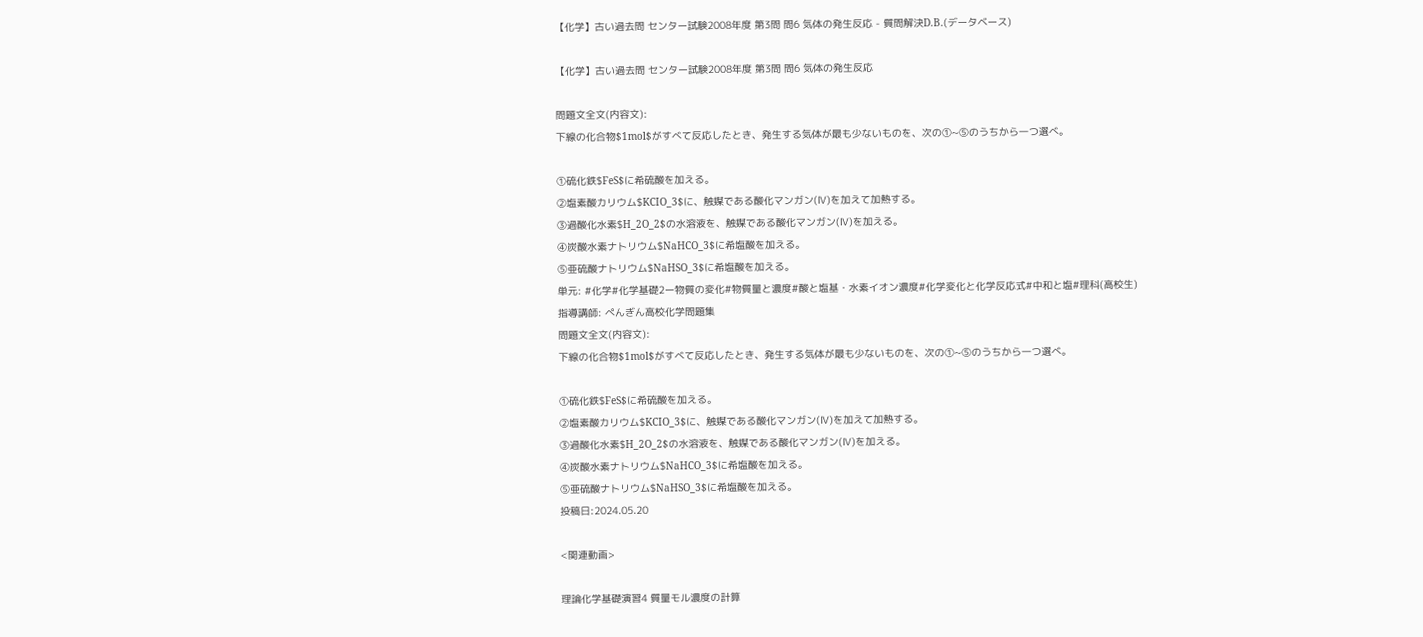【化学】古い過去問 センター試験2008年度 第3問 問6 気体の発生反応 - 質問解決D.B.(データベース)

【化学】古い過去問 センター試験2008年度 第3問 問6 気体の発生反応

問題文全文(内容文):
下線の化合物$1mol$がすべて反応したとき、発生する気体が最も少ないものを、次の①~⑤のうちから一つ選べ。

①硫化鉄$FeS$に希硫酸を加える。
②塩素酸カリウム$KCIO_3$に、触媒である酸化マンガン(Ⅳ)を加えて加熱する。
③過酸化水素$H_2O_2$の水溶液を、触媒である酸化マンガン(Ⅳ)を加える。
④炭酸水素ナトリウム$NaHCO_3$に希塩酸を加える。
⑤亜硫酸ナトリウム$NaHSO_3$に希塩酸を加える。
単元: #化学#化学基礎2ー物質の変化#物質量と濃度#酸と塩基・水素イオン濃度#化学変化と化学反応式#中和と塩#理科(高校生)
指導講師: ぺんぎん高校化学問題集
問題文全文(内容文):
下線の化合物$1mol$がすべて反応したとき、発生する気体が最も少ないものを、次の①~⑤のうちから一つ選べ。

①硫化鉄$FeS$に希硫酸を加える。
②塩素酸カリウム$KCIO_3$に、触媒である酸化マンガン(Ⅳ)を加えて加熱する。
③過酸化水素$H_2O_2$の水溶液を、触媒である酸化マンガン(Ⅳ)を加える。
④炭酸水素ナトリウム$NaHCO_3$に希塩酸を加える。
⑤亜硫酸ナトリウム$NaHSO_3$に希塩酸を加える。
投稿日:2024.05.20

<関連動画>

理論化学基礎演習4 質量モル濃度の計算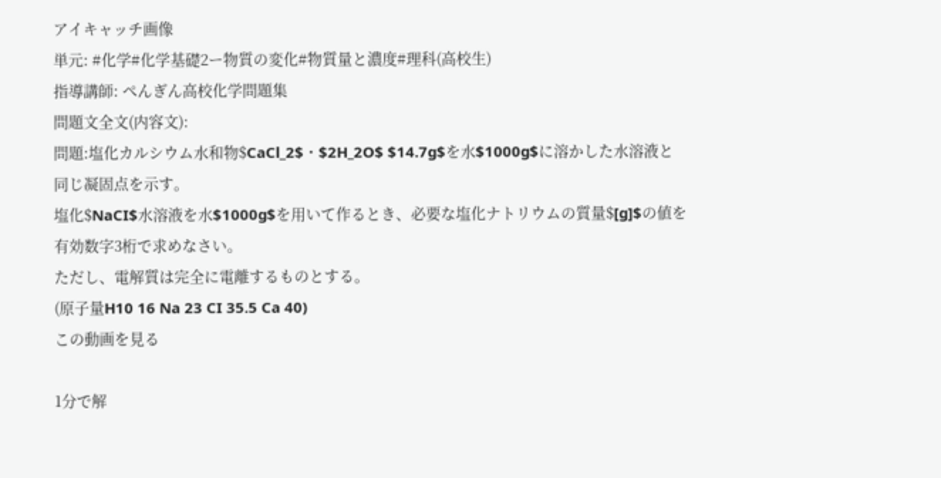アイキャッチ画像
単元: #化学#化学基礎2ー物質の変化#物質量と濃度#理科(高校生)
指導講師: ぺんぎん高校化学問題集
問題文全文(内容文):
問題:塩化カルシウム水和物$CaCl_2$・$2H_2O$ $14.7g$を水$1000g$に溶かした水溶液と同じ凝固点を示す。
塩化$NaCI$水溶液を水$1000g$を用いて作るとき、必要な塩化ナトリウムの質量$[g]$の値を有効数字3桁で求めなさい。
ただし、電解質は完全に電離するものとする。
(原子量H10 16 Na 23 CI 35.5 Ca 40)
この動画を見る

1分で解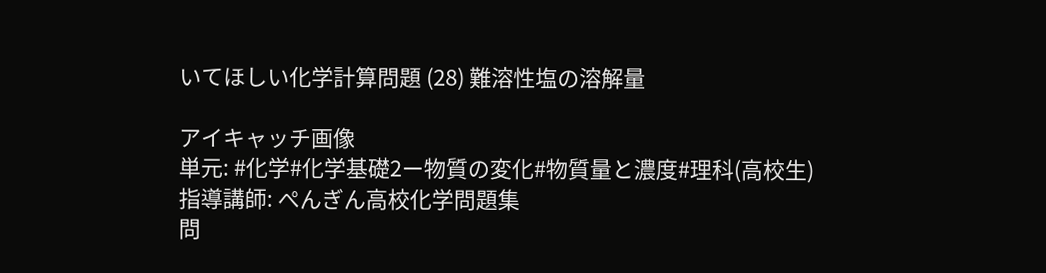いてほしい化学計算問題 (28) 難溶性塩の溶解量

アイキャッチ画像
単元: #化学#化学基礎2ー物質の変化#物質量と濃度#理科(高校生)
指導講師: ぺんぎん高校化学問題集
問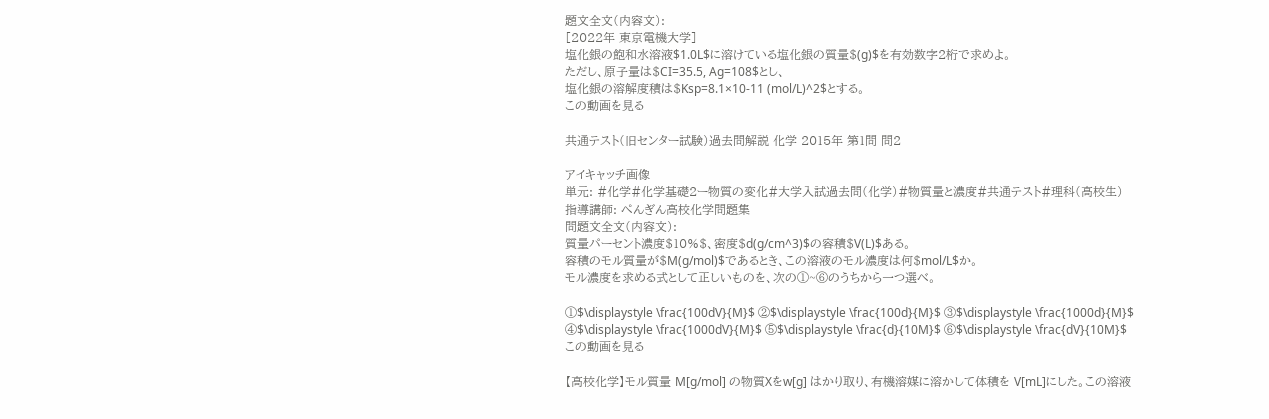題文全文(内容文):
[2022年 東京電機大学]
塩化銀の飽和水溶液$1.0L$に溶けている塩化銀の質量$(g)$を有効数字2桁で求めよ。
ただし、原子量は$CI=35.5, Ag=108$とし、
塩化銀の溶解度積は$Ksp=8.1×10-11 (mol/L)^2$とする。
この動画を見る

共通テスト(旧センター試験)過去問解説 化学 2015年 第1問 問2

アイキャッチ画像
単元: #化学#化学基礎2ー物質の変化#大学入試過去問(化学)#物質量と濃度#共通テスト#理科(高校生)
指導講師: ぺんぎん高校化学問題集
問題文全文(内容文):
質量パーセント濃度$10%$、密度$d(g/cm^3)$の容積$V(L)$ある。
容積のモル質量が$M(g/mol)$であるとき、この溶液のモル濃度は何$mol/L$か。
モル濃度を求める式として正しいものを、次の①~⑥のうちから一つ選べ。

①$\displaystyle \frac{100dV}{M}$ ②$\displaystyle \frac{100d}{M}$ ③$\displaystyle \frac{1000d}{M}$
④$\displaystyle \frac{1000dV}{M}$ ⑤$\displaystyle \frac{d}{10M}$ ⑥$\displaystyle \frac{dV}{10M}$
この動画を見る

【高校化学】モル質量 M[g/mol] の物質Xをw[g] はかり取り、有機溶媒に溶かして体積を V[mL]にした。この溶液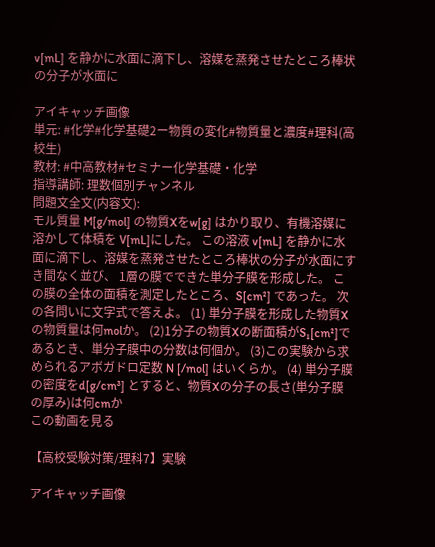v[mL] を静かに水面に滴下し、溶媒を蒸発させたところ棒状の分子が水面に

アイキャッチ画像
単元: #化学#化学基礎2ー物質の変化#物質量と濃度#理科(高校生)
教材: #中高教材#セミナー化学基礎・化学
指導講師: 理数個別チャンネル
問題文全文(内容文):
モル質量 M[g/mol] の物質Xをw[g] はかり取り、有機溶媒に溶かして体積を V[mL]にした。 この溶液 v[mL] を静かに水面に滴下し、溶媒を蒸発させたところ棒状の分子が水面にすき間なく並び、 1層の膜でできた単分子膜を形成した。 この膜の全体の面積を測定したところ、S[cm²] であった。 次の各問いに文字式で答えよ。 (1) 単分子膜を形成した物質Xの物質量は何molか。 (2)1分子の物質Xの断面積がS₁[cm²]であるとき、単分子膜中の分数は何個か。 (3)この実験から求められるアボガドロ定数 N [/mol] はいくらか。 (4) 単分子膜の密度をd[g/cm³] とすると、物質Xの分子の長さ(単分子膜の厚み)は何cmか
この動画を見る

【高校受験対策/理科7】実験

アイキャッチ画像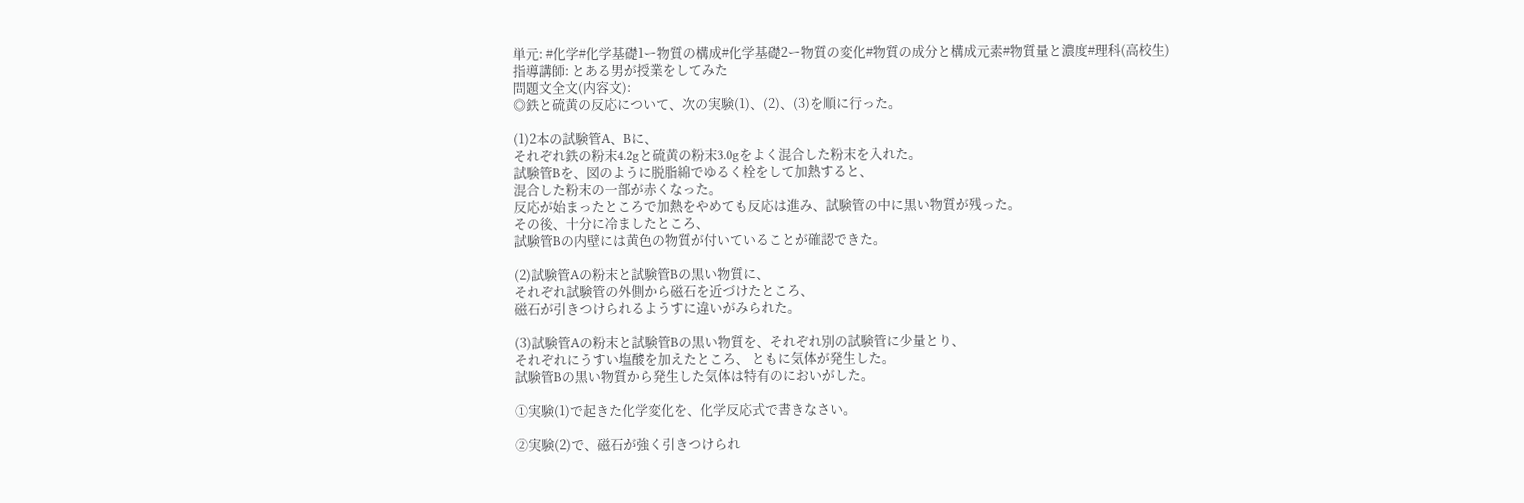単元: #化学#化学基礎1ー物質の構成#化学基礎2ー物質の変化#物質の成分と構成元素#物質量と濃度#理科(高校生)
指導講師: とある男が授業をしてみた
問題文全文(内容文):
◎鉄と硫黄の反応について、次の実験(1)、(2)、(3)を順に行った。

(1)2本の試験管A、Bに、
それぞれ鉄の粉末4.2gと硫黄の粉末3.0gをよく混合した粉末を入れた。
試験管Bを、図のように脱脂綿でゆるく栓をして加熱すると、
混合した粉末の一部が赤くなった。
反応が始まったところで加熱をやめても反応は進み、試験管の中に黒い物質が残った。
その後、十分に冷ましたところ、
試験管Bの内壁には黄色の物質が付いていることが確認できた。

(2)試験管Aの粉末と試験管Bの黒い物質に、
それぞれ試験管の外側から磁石を近づけたところ、
磁石が引きつけられるようすに違いがみられた。

(3)試験管Aの粉末と試験管Bの黒い物質を、それぞれ別の試験管に少量とり、
それぞれにうすい塩酸を加えたところ、 ともに気体が発生した。
試験管Bの黒い物質から発生した気体は特有のにおいがした。

①実験(1)で起きた化学変化を、化学反応式で書きなさい。

②実験(2)で、磁石が強く引きつけられ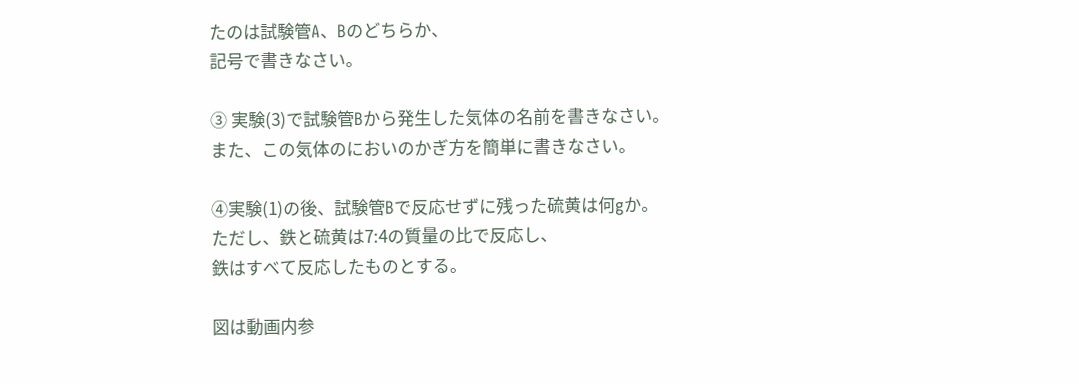たのは試験管A、Bのどちらか、
記号で書きなさい。

③ 実験(3)で試験管Bから発生した気体の名前を書きなさい。
また、この気体のにおいのかぎ方を簡単に書きなさい。

④実験(1)の後、試験管Bで反応せずに残った硫黄は何gか。
ただし、鉄と硫黄は7:4の質量の比で反応し、
鉄はすべて反応したものとする。

図は動画内参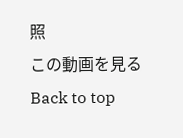照
この動画を見る
Back to top